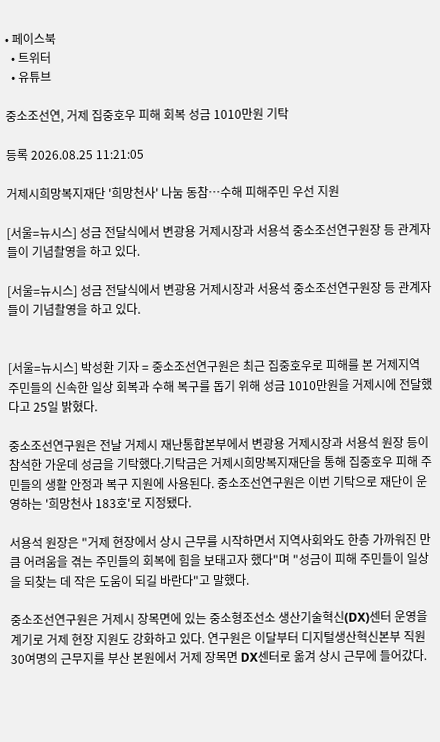• 페이스북
  • 트위터
  • 유튜브

중소조선연, 거제 집중호우 피해 회복 성금 1010만원 기탁

등록 2026.08.25 11:21:05

거제시희망복지재단 '희망천사' 나눔 동참…수해 피해주민 우선 지원

[서울=뉴시스] 성금 전달식에서 변광용 거제시장과 서용석 중소조선연구원장 등 관계자들이 기념촬영을 하고 있다.

[서울=뉴시스] 성금 전달식에서 변광용 거제시장과 서용석 중소조선연구원장 등 관계자들이 기념촬영을 하고 있다.


[서울=뉴시스] 박성환 기자 = 중소조선연구원은 최근 집중호우로 피해를 본 거제지역 주민들의 신속한 일상 회복과 수해 복구를 돕기 위해 성금 1010만원을 거제시에 전달했다고 25일 밝혔다.

중소조선연구원은 전날 거제시 재난통합본부에서 변광용 거제시장과 서용석 원장 등이 참석한 가운데 성금을 기탁했다.기탁금은 거제시희망복지재단을 통해 집중호우 피해 주민들의 생활 안정과 복구 지원에 사용된다. 중소조선연구원은 이번 기탁으로 재단이 운영하는 '희망천사 183호'로 지정됐다.

서용석 원장은 "거제 현장에서 상시 근무를 시작하면서 지역사회와도 한층 가까워진 만큼 어려움을 겪는 주민들의 회복에 힘을 보태고자 했다"며 "성금이 피해 주민들이 일상을 되찾는 데 작은 도움이 되길 바란다"고 말했다.

중소조선연구원은 거제시 장목면에 있는 중소형조선소 생산기술혁신(DX)센터 운영을 계기로 거제 현장 지원도 강화하고 있다. 연구원은 이달부터 디지털생산혁신본부 직원 30여명의 근무지를 부산 본원에서 거제 장목면 DX센터로 옮겨 상시 근무에 들어갔다.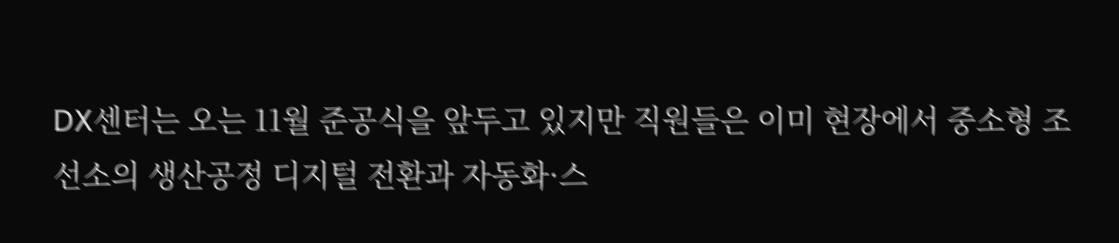DX센터는 오는 11월 준공식을 앞두고 있지만 직원들은 이미 현장에서 중소형 조선소의 생산공정 디지털 전환과 자동화·스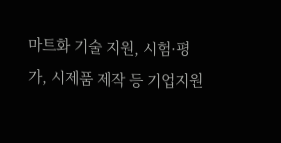마트화 기술 지원, 시험·평가, 시제품 제작 등 기업지원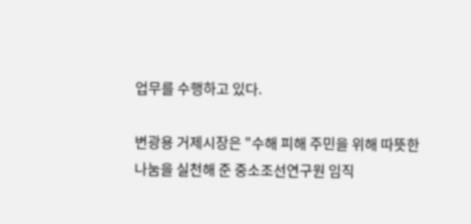업무를 수행하고 있다.

변광용 거제시장은 "수해 피해 주민을 위해 따뜻한 나눔을 실천해 준 중소조선연구원 임직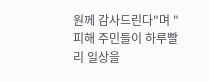원께 감사드린다"며 "피해 주민들이 하루빨리 일상을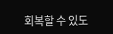회복할 수 있도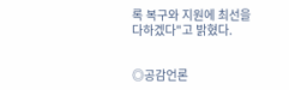록 복구와 지원에 최선을 다하겠다"고 밝혔다.


◎공감언론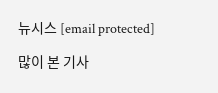뉴시스 [email protected]

많이 본 기사